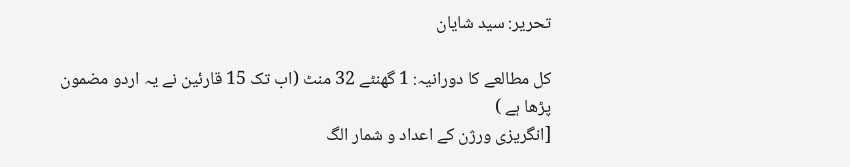تحریر: سید شایان

کل مطالعے کا دورانیہ: 1 گھنٹے 32 منٹ (اب تک 15 قارئین نے یہ اردو مضمون پڑھا ہے )
[انگریزی ورژن کے اعداد و شمار الگ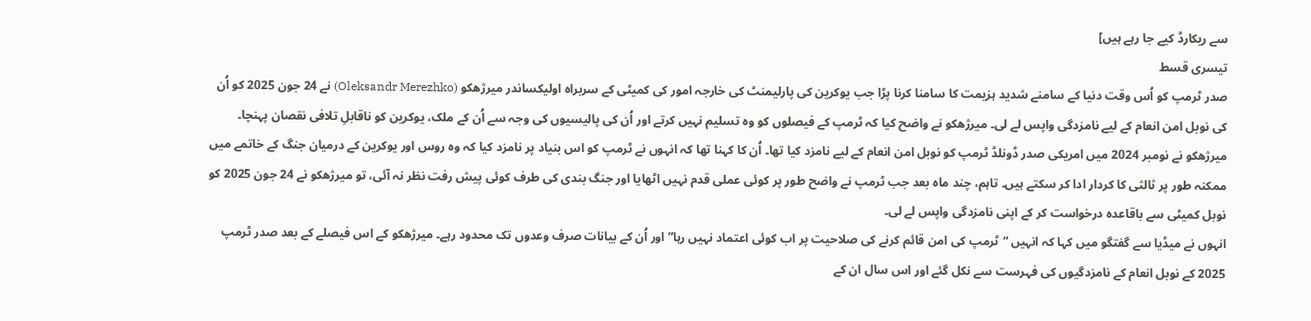سے ریکارڈ کیے جا رہے ہیں]
تیسری قسط
صدر ٹرمپ کو اُس وقت دنیا کے سامنے شدید ہزیمت کا سامنا کرنا پڑا جب یوکرین کی پارلیمنٹ کی خارجہ امور کی کمیٹی کے سربراہ اولیکساندر میرژھکو (Oleksandr Merezhko) نے 24 جون 2025 کو اُن کی نوبل امن انعام کے لیے نامزدگی واپس لے لی۔ میرژھکو نے واضح کیا کہ ٹرمپ کے فیصلوں کو وہ تسلیم نہیں کرتے اور اُن کی پالیسیوں کی وجہ سے اُن کے ملک، یوکرین کو ناقابلِ تلافی نقصان پہنچا۔
میرژھکو نے نومبر 2024 میں امریکی صدر ڈونلڈ ٹرمپ کو نوبل امن انعام کے لیے نامزد کیا تھا۔ اُن کا کہنا تھا کہ انہوں نے ٹرمپ کو اس بنیاد پر نامزد کیا کہ وہ روس اور یوکرین کے درمیان جنگ کے خاتمے میں ممکنہ طور پر ثالثی کا کردار ادا کر سکتے ہیں۔ تاہم، چند ماہ بعد جب ٹرمپ نے واضح طور پر کوئی عملی قدم نہیں اٹھایا اور جنگ بندی کی طرف کوئی پیش رفت نظر نہ آئی، تو میرژھکو نے 24 جون 2025 کو نوبل کمیٹی سے باقاعدہ درخواست کر کے اپنی نامزدگی واپس لے لی۔
انہوں نے میڈیا سے گفتگو میں کہا کہ انہیں “ٹرمپ کی امن قائم کرنے کی صلاحیت پر اب کوئی اعتماد نہیں رہا” اور اُن کے بیانات صرف وعدوں تک محدود رہے۔ میرژھکو کے اس فیصلے کے بعد صدر ٹرمپ 2025 کے نوبل انعام کے نامزدگیوں کی فہرست سے نکل گئے اور اس سال ان کے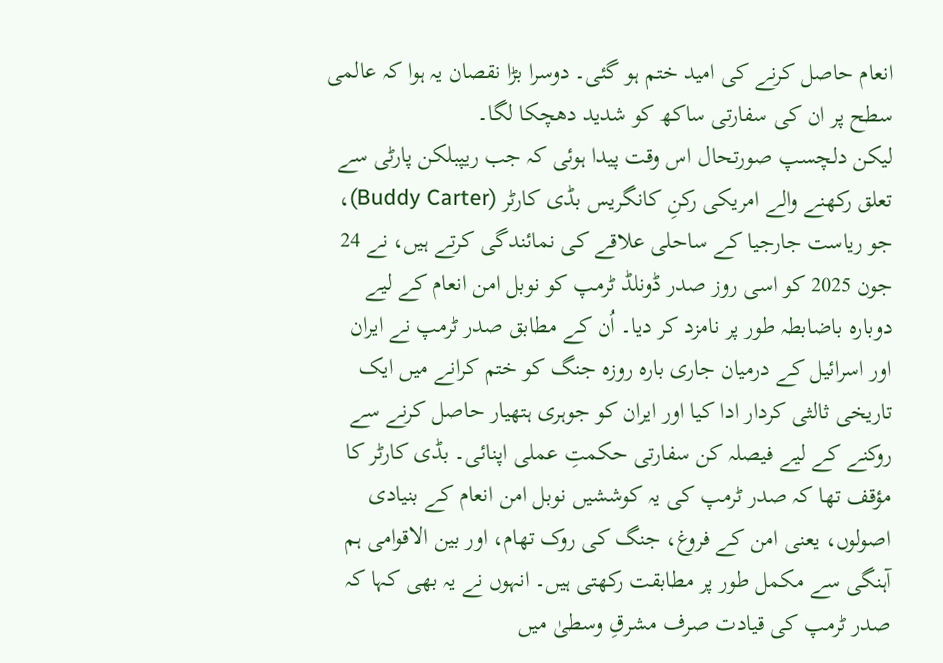انعام حاصل کرنے کی امید ختم ہو گئی۔ دوسرا بڑا نقصان یہ ہوا کہ عالمی سطح پر ان کی سفارتی ساکھ کو شدید دھچکا لگا۔
لیکن دلچسپ صورتحال اس وقت پیدا ہوئی کہ جب ریپبلکن پارٹی سے تعلق رکھنے والے امریکی رکنِ کانگریس بڈی کارٹر (Buddy Carter)، جو ریاست جارجیا کے ساحلی علاقے کی نمائندگی کرتے ہیں، نے 24 جون 2025 کو اسی روز صدر ڈونلڈ ٹرمپ کو نوبل امن انعام کے لیے دوبارہ باضابطہ طور پر نامزد کر دیا۔ اُن کے مطابق صدر ٹرمپ نے ایران اور اسرائیل کے درمیان جاری بارہ روزہ جنگ کو ختم کرانے میں ایک تاریخی ثالثی کردار ادا کیا اور ایران کو جوہری ہتھیار حاصل کرنے سے روکنے کے لیے فیصلہ کن سفارتی حکمتِ عملی اپنائی۔ بڈی کارٹر کا مؤقف تھا کہ صدر ٹرمپ کی یہ کوششیں نوبل امن انعام کے بنیادی اصولوں، یعنی امن کے فروغ، جنگ کی روک تھام، اور بین الاقوامی ہم آہنگی سے مکمل طور پر مطابقت رکھتی ہیں۔ انہوں نے یہ بھی کہا کہ صدر ٹرمپ کی قیادت صرف مشرقِ وسطیٰ میں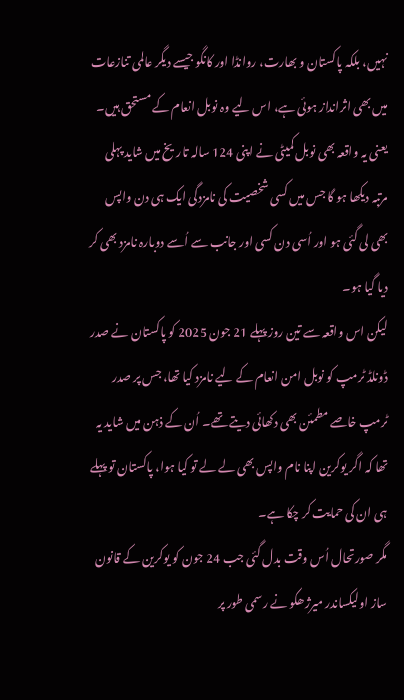نہیں، بلکہ پاکستان و بھارت، روانڈا اور کانگو جیسے دیگر عالمی تنازعات میں بھی اثرانداز ہوئی ہے، اس لیے وہ نوبل انعام کے مستحق ہیں۔
یعنی یہ واقعہ بھی نوبل کمیٹی نے اپنی 124 سالہ تاریخ میں شاید پہلی مرتبہ دیکھا ہو گا جس میں کسی شخصیت کی نامزدگی ایک ہی دن واپس بھی لی گئی ہو اور اُسی دن کسی اور جانب سے اُسے دوبارہ نامزد بھی کر دیا گیا ہو۔
لیکن اس واقعہ سے تین روز پہلے 21 جون 2025 کو پاکستان نے صدر ڈونلڈ ٹرمپ کو نوبل امن انعام کے لیے نامزد کیا تھا، جس پر صدر ٹرمپ خاصے مطمئن بھی دکھائی دیتے تھے۔ اُن کے ذہن میں شاید یہ تھا کہ اگر یوکرین اپنا نام واپس بھی لے لے تو کیا ہوا، پاکستان تو پہلے ہی ان کی حمایت کر چکا ہے۔
مگر صورتحال اُس وقت بدل گئی جب 24 جون کو یوکرین کے قانون ساز اولیکساندر میرژھکو نے رسمی طور پر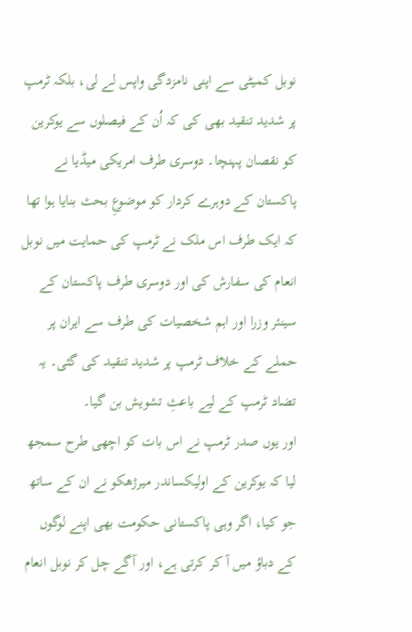نوبل کمیٹی سے اپنی نامزدگی واپس لے لی، بلکہ ٹرمپ پر شدید تنقید بھی کی کہ اُن کے فیصلوں سے یوکرین کو نقصان پہنچا۔ دوسری طرف امریکی میڈیا نے پاکستان کے دوہرے کردار کو موضوعِ بحث بنایا ہوا تھا کہ ایک طرف اس ملک نے ٹرمپ کی حمایت میں نوبل انعام کی سفارش کی اور دوسری طرف پاکستان کے سینئر وزرا اور اہم شخصیات کی طرف سے ایران پر حملے کے خلاف ٹرمپ پر شدید تنقید کی گئی۔ یہ تضاد ٹرمپ کے لیے باعثِ تشویش بن گیا۔
اور یوں صدر ٹرمپ نے اس بات کو اچھی طرح سمجھ لیا کہ یوکرین کے اولیکساندر میرژھکو نے ان کے ساتھ جو کیا، اگر وہی پاکستانی حکومت بھی اپنے لوگوں کے دباؤ میں آ کر کرتی ہے، اور آگے چل کر نوبل انعام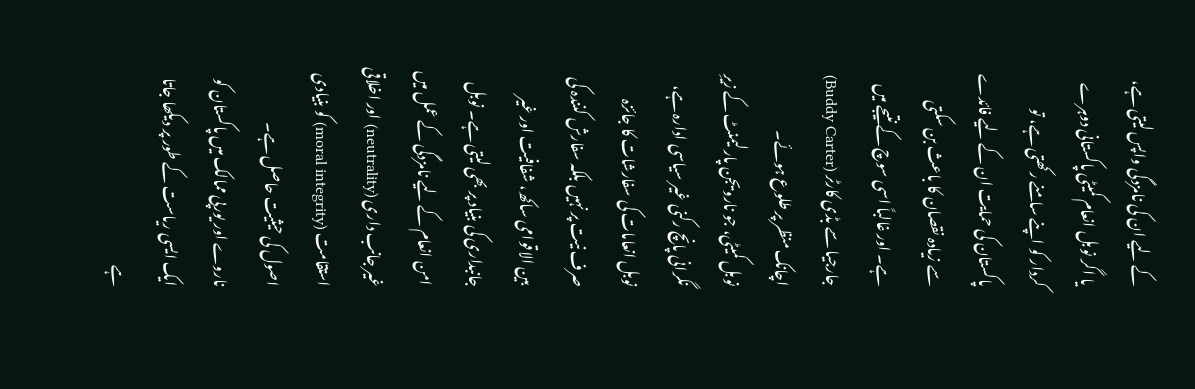کے لیے ان کی نامزدگی واپس لیتی ہے، یا اگر نوبل انعام کمیٹی پاکستانی دوہرے کردار کو اپنے سامنے رکھتی ہے، تو پاکستان کی حمایت ان کے لیے فائدے سے زیادہ نقصان کا باعث بن سکتی ہے۔ اور غالباً اسی سوچ کے نتیجے میں جارجیا سے بڈی کارٹر (Buddy Carter) اچانک منظر پر طلوع ہوئے۔
نوبل کمیٹی، جو نارویجن پارلیمنٹ کے زیرِ نگرانی پانچ رکنی غیر سیاسی ادارہ ہے، نوبل انعامات کی سفارشات کا جائزہ صرف نیت پر نہیں بلکہ سفارش کنندہ کی بین الاقوامی ساکھ، شفافیت اور غیر جانبداری کی بنیاد پر بھی لیتی ہے۔ نوبل امن انعام کے لیے نامزدگی کے عمل میں غیر جانب داری (neutrality) اور اخلاقی استقامت (moral integrity) کو بنیادی اصول کی حیثیت حاصل ہے۔
ناروے اور یورپی ممالک میں پاکستان کو ایک ایسی ریاست کے طور پر دیکھا جاتا ہے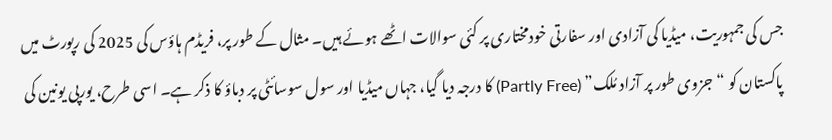جس کی جمہوریت، میڈیا کی آزادی اور سفارتی خودمختاری پر کئی سوالات اٹھے ہوئے ہیں۔ مثال کے طور پر، فریڈم ہاؤس کی 2025 کی رپورٹ میں پاکستان کو “جزوی طور پر آزاد مُلک” (Partly Free) کا درجہ دیا گیا، جہاں میڈیا اور سول سوسائٹی پر دباؤ کا ذکر ہے۔ اسی طرح، یورپی یونین کی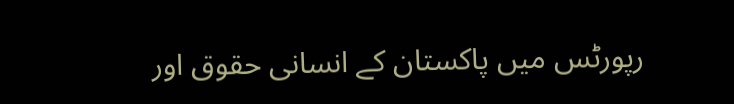رپورٹس میں پاکستان کے انسانی حقوق اور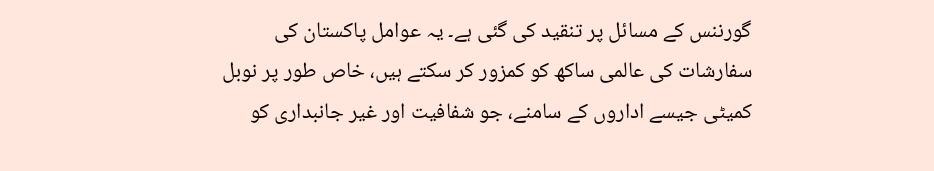گورننس کے مسائل پر تنقید کی گئی ہے۔ یہ عوامل پاکستان کی سفارشات کی عالمی ساکھ کو کمزور کر سکتے ہیں، خاص طور پر نوبل کمیٹی جیسے اداروں کے سامنے، جو شفافیت اور غیر جانبداری کو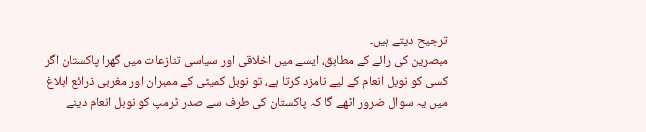ترجیح دیتے ہیں۔
مبصرین کی رائے کے مطابق، ایسے میں اخلاقی اور سیاسی تنازعات میں گھرا پاکستان اگر کسی کو نوبل انعام کے لیے نامزد کرتا ہے، تو نوبل کمیٹی کے ممبران اور مغربی ذرائع ابلاغ میں یہ سوال ضرور اٹھے گا کہ پاکستان کی طرف سے صدر ٹرمپ کو نوبل انعام دینے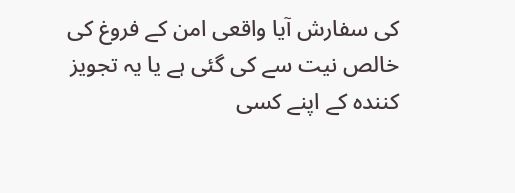کی سفارش آیا واقعی امن کے فروغ کی خالص نیت سے کی گئی ہے یا یہ تجویز کنندہ کے اپنے کسی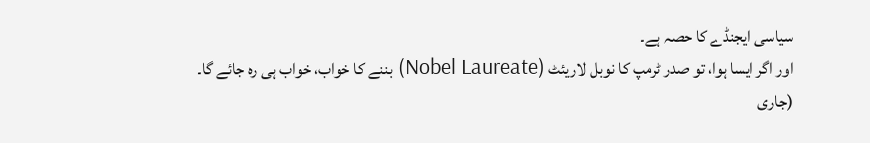سیاسی ایجنڈے کا حصہ ہے۔
اور اگر ایسا ہوا، تو صدر ٹرمپ کا نوبل لاریئٹ (Nobel Laureate) بننے کا خواب، خواب ہی رہ جائے گا۔
(جاری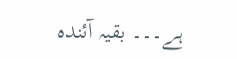ہے۔۔۔ بقیہ آئندہ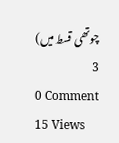چوتھی قسط میں)
3
0 Comment
15 Views